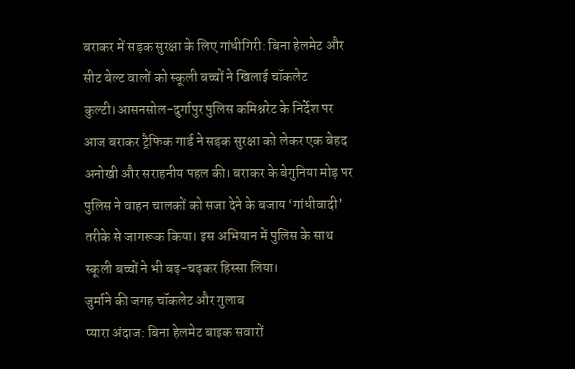बराकर में सड़क सुरक्षा के लिए गांधीगिरी: बिना हेलमेट और सीट बेल्ट वालों को स्कूली बच्चों ने खिलाई चॉकलेट
कुल्टी।आसनसोल-दुर्गापुर पुलिस कमिश्नरेट के निर्देश पर आज बराकर ट्रैफिक गार्ड ने सड़क सुरक्षा को लेकर एक बेहद अनोखी और सराहनीय पहल की। बराकर के बेगुनिया मोड़ पर पुलिस ने वाहन चालकों को सजा देने के बजाय ‘गांधीवादी’ तरीके से जागरूक किया। इस अभियान में पुलिस के साथ स्कूली बच्चों ने भी बढ़-चढ़कर हिस्सा लिया।
जुर्माने की जगह चॉकलेट और गुलाब
प्यारा अंदाज: बिना हेलमेट बाइक सवारों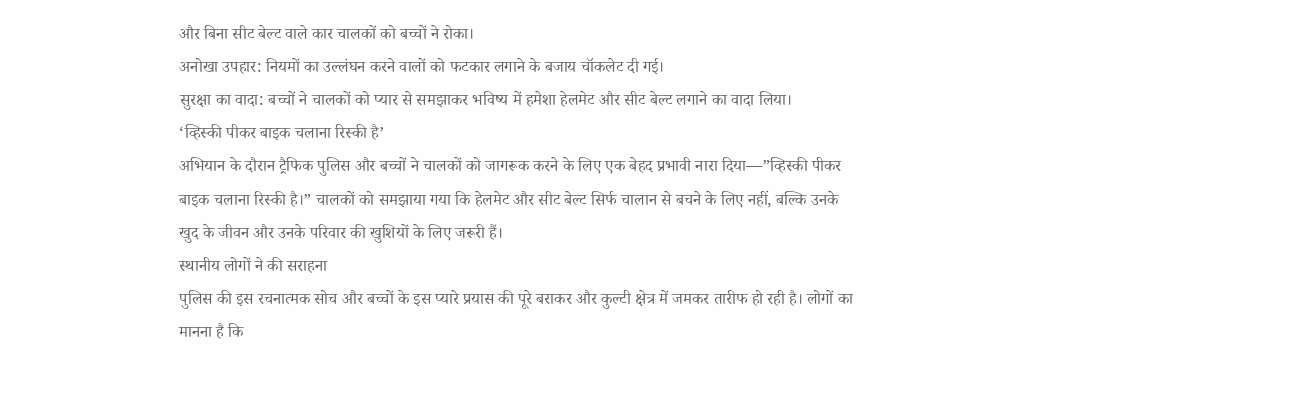और बिना सीट बेल्ट वाले कार चालकों को बच्चों ने रोका।
अनोखा उपहार: नियमों का उल्लंघन करने वालों को फटकार लगाने के बजाय चॉकलेट दी गई।
सुरक्षा का वादा: बच्चों ने चालकों को प्यार से समझाकर भविष्य में हमेशा हेलमेट और सीट बेल्ट लगाने का वादा लिया।
‘व्हिस्की पीकर बाइक चलाना रिस्की है’
अभियान के दौरान ट्रैफिक पुलिस और बच्चों ने चालकों को जागरूक करने के लिए एक बेहद प्रभावी नारा दिया—”व्हिस्की पीकर बाइक चलाना रिस्की है।” चालकों को समझाया गया कि हेलमेट और सीट बेल्ट सिर्फ चालान से बचने के लिए नहीं, बल्कि उनके खुद के जीवन और उनके परिवार की खुशियों के लिए जरूरी हैं।
स्थानीय लोगों ने की सराहना
पुलिस की इस रचनात्मक सोच और बच्चों के इस प्यारे प्रयास की पूरे बराकर और कुल्टी क्षेत्र में जमकर तारीफ हो रही है। लोगों का मानना है कि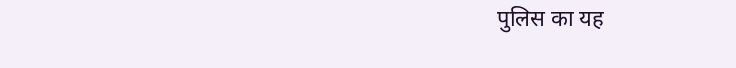पुलिस का यह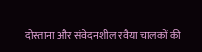दोस्ताना और संवेदनशील रवैया चालकों की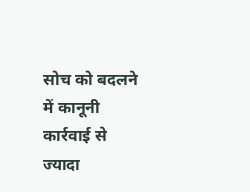सोच को बदलने में कानूनी कार्रवाई से ज्यादा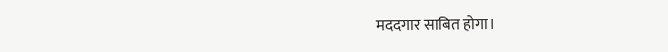मददगार साबित होगा।